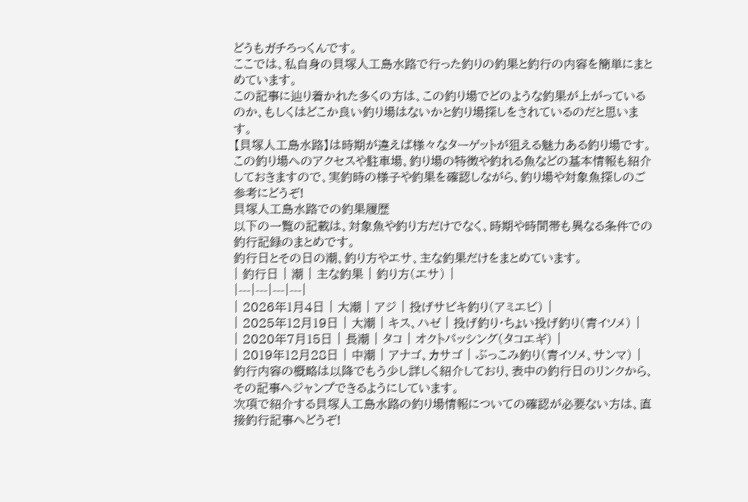どうもガチろっくんです。
ここでは、私自身の貝塚人工島水路で行った釣りの釣果と釣行の内容を簡単にまとめています。
この記事に辿り着かれた多くの方は、この釣り場でどのような釣果が上がっているのか、もしくはどこか良い釣り場はないかと釣り場探しをされているのだと思います。
【貝塚人工島水路】は時期が違えば様々なターゲットが狙える魅力ある釣り場です。
この釣り場へのアクセスや駐車場、釣り場の特徴や釣れる魚などの基本情報も紹介しておきますので、実釣時の様子や釣果を確認しながら、釣り場や対象魚探しのご参考にどうぞ!
貝塚人工島水路での釣果履歴
以下の一覧の記載は、対象魚や釣り方だけでなく、時期や時間帯も異なる条件での釣行記録のまとめです。
釣行日とその日の潮、釣り方やエサ、主な釣果だけをまとめています。
| 釣行日 | 潮 | 主な釣果 | 釣り方(エサ) |
|---|---|---|---|
| 2026年1月4日 | 大潮 | アジ | 投げサビキ釣り(アミエビ) |
| 2025年12月19日 | 大潮 | キス、ハゼ | 投げ釣り・ちょい投げ釣り(青イソメ) |
| 2020年7月15日 | 長潮 | タコ | オクトパッシング(タコエギ) |
| 2019年12月28日 | 中潮 | アナゴ、カサゴ | ぶっこみ釣り(青イソメ、サンマ) |
釣行内容の概略は以降でもう少し詳しく紹介しており、表中の釣行日のリンクから、その記事へジャンプできるようにしています。
次項で紹介する貝塚人工島水路の釣り場情報についての確認が必要ない方は、直接釣行記事へどうぞ!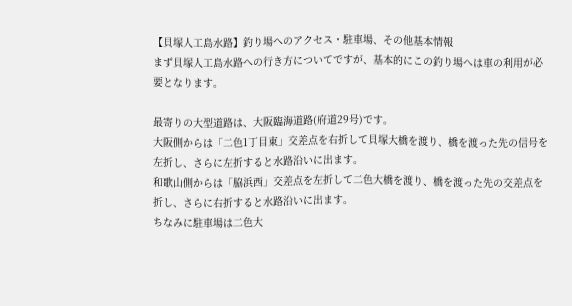【貝塚人工島水路】釣り場へのアクセス・駐車場、その他基本情報
まず貝塚人工島水路への行き方についてですが、基本的にこの釣り場へは車の利用が必要となります。

最寄りの大型道路は、大阪臨海道路(府道29号)です。
大阪側からは「二色1丁目東」交差点を右折して貝塚大橋を渡り、橋を渡った先の信号を左折し、さらに左折すると水路沿いに出ます。
和歌山側からは「脇浜西」交差点を左折して二色大橋を渡り、橋を渡った先の交差点を折し、さらに右折すると水路沿いに出ます。
ちなみに駐車場は二色大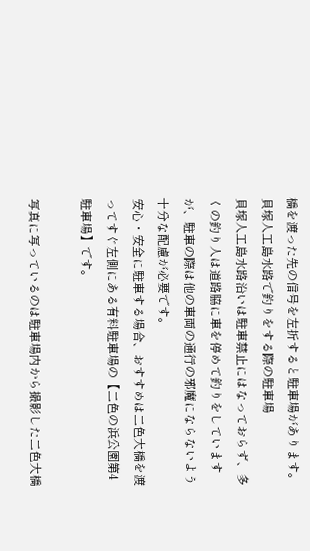橋を渡った先の信号を左折すると駐車場があります。
貝塚人工島水路で釣りをする際の駐車場
貝塚人工島水路沿いは駐車禁止にはなっておらず、多くの釣り人は道路脇に車を停めて釣りをしていますが、駐車の際は他の車両の通行の邪魔にならないよう十分な配慮が必要です。
安心・安全に駐車する場合、おすすめは二色大橋を渡ってすぐ左側にある有料駐車場の【二色の浜公園第4駐車場】です。

写真に写っているのは駐車場内から撮影した二色大橋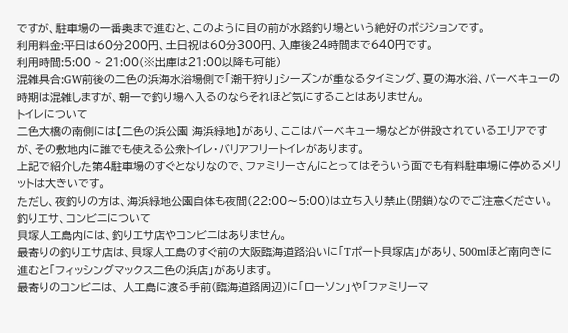ですが、駐車場の一番奥まで進むと、このように目の前が水路釣り場という絶好のポジションです。
利用料金:平日は60分200円、土日祝は60分300円、入庫後24時間まで640円です。
利用時間:5:00 ~ 21:00(※出庫は21:00以降も可能)
混雑具合:GW前後の二色の浜海水浴場側で「潮干狩り」シーズンが重なるタイミング、夏の海水浴、バーベキューの時期は混雑しますが、朝一で釣り場へ入るのならそれほど気にすることはありません。
トイレについて
二色大橋の南側には【二色の浜公園 海浜緑地】があり、ここはバーベキュー場などが併設されているエリアですが、その敷地内に誰でも使える公衆トイレ・バリアフリートイレがあります。
上記で紹介した第4駐車場のすぐとなりなので、ファミリーさんにとってはそういう面でも有料駐車場に停めるメリットは大きいです。
ただし、夜釣りの方は、海浜緑地公園自体も夜間(22:00〜5:00)は立ち入り禁止(閉鎖)なのでご注意ください。
釣りエサ、コンビニについて
貝塚人工島内には、釣りエサ店やコンビニはありません。
最寄りの釣りエサ店は、貝塚人工島のすぐ前の大阪臨海道路沿いに「Tポート貝塚店」があり、500mほど南向きに進むと「フィッシングマックス二色の浜店」があります。
最寄りのコンビニは、 人工島に渡る手前(臨海道路周辺)に「ローソン」や「ファミリーマ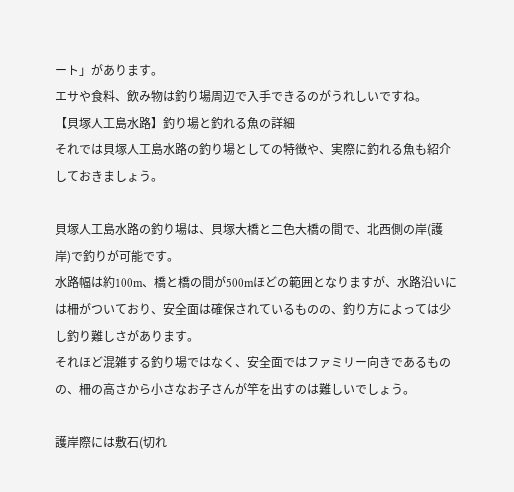ート」があります。
エサや食料、飲み物は釣り場周辺で入手できるのがうれしいですね。
【貝塚人工島水路】釣り場と釣れる魚の詳細
それでは貝塚人工島水路の釣り場としての特徴や、実際に釣れる魚も紹介しておきましょう。

貝塚人工島水路の釣り場は、貝塚大橋と二色大橋の間で、北西側の岸(護岸)で釣りが可能です。
水路幅は約100m、橋と橋の間が500mほどの範囲となりますが、水路沿いには柵がついており、安全面は確保されているものの、釣り方によっては少し釣り難しさがあります。
それほど混雑する釣り場ではなく、安全面ではファミリー向きであるものの、柵の高さから小さなお子さんが竿を出すのは難しいでしょう。

護岸際には敷石(切れ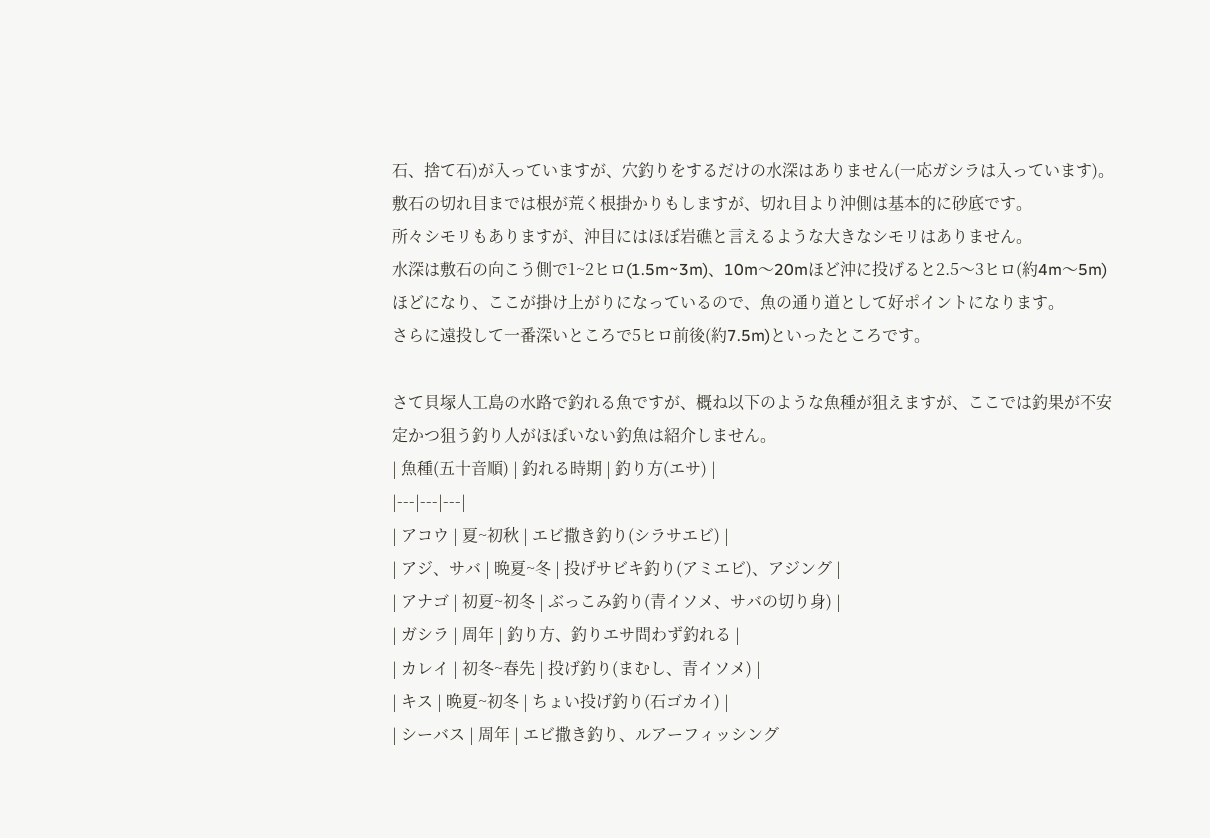石、捨て石)が入っていますが、穴釣りをするだけの水深はありません(一応ガシラは入っています)。
敷石の切れ目までは根が荒く根掛かりもしますが、切れ目より沖側は基本的に砂底です。
所々シモリもありますが、沖目にはほぼ岩礁と言えるような大きなシモリはありません。
水深は敷石の向こう側で1~2ヒロ(1.5m~3m)、10m〜20mほど沖に投げると2.5〜3ヒロ(約4m〜5m)ほどになり、ここが掛け上がりになっているので、魚の通り道として好ポイントになります。
さらに遠投して一番深いところで5ヒロ前後(約7.5m)といったところです。

さて貝塚人工島の水路で釣れる魚ですが、概ね以下のような魚種が狙えますが、ここでは釣果が不安定かつ狙う釣り人がほぼいない釣魚は紹介しません。
| 魚種(五十音順) | 釣れる時期 | 釣り方(エサ) |
|---|---|---|
| アコウ | 夏~初秋 | エビ撒き釣り(シラサエビ) |
| アジ、サバ | 晩夏~冬 | 投げサビキ釣り(アミエビ)、アジング |
| アナゴ | 初夏~初冬 | ぶっこみ釣り(青イソメ、サバの切り身) |
| ガシラ | 周年 | 釣り方、釣りエサ問わず釣れる |
| カレイ | 初冬~春先 | 投げ釣り(まむし、青イソメ) |
| キス | 晩夏~初冬 | ちょい投げ釣り(石ゴカイ) |
| シーバス | 周年 | エビ撒き釣り、ルアーフィッシング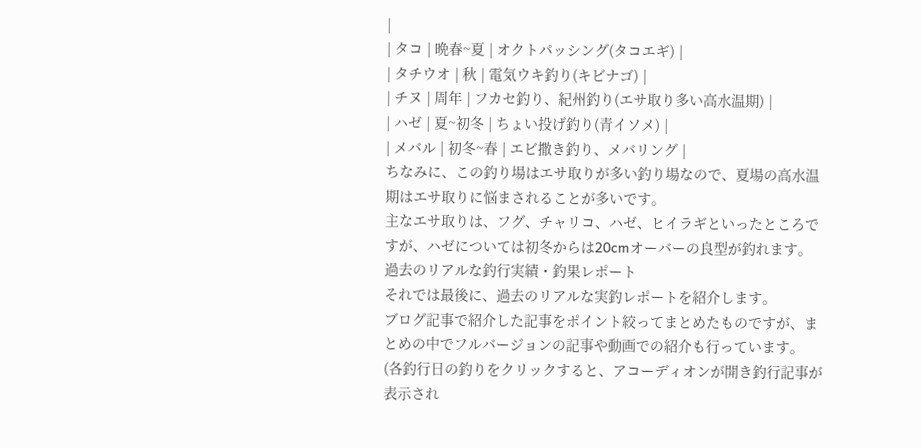|
| タコ | 晩春~夏 | オクトパッシング(タコエギ) |
| タチウオ | 秋 | 電気ウキ釣り(キビナゴ) |
| チヌ | 周年 | フカセ釣り、紀州釣り(エサ取り多い高水温期) |
| ハゼ | 夏~初冬 | ちょい投げ釣り(青イソメ) |
| メバル | 初冬~春 | エビ撒き釣り、メバリング |
ちなみに、この釣り場はエサ取りが多い釣り場なので、夏場の高水温期はエサ取りに悩まされることが多いです。
主なエサ取りは、フグ、チャリコ、ハゼ、ヒイラギといったところですが、ハゼについては初冬からは20cmオーバーの良型が釣れます。
過去のリアルな釣行実績・釣果レポート
それでは最後に、過去のリアルな実釣レポートを紹介します。
ブログ記事で紹介した記事をポイント絞ってまとめたものですが、まとめの中でフルバージョンの記事や動画での紹介も行っています。
(各釣行日の釣りをクリックすると、アコーディオンが開き釣行記事が表示され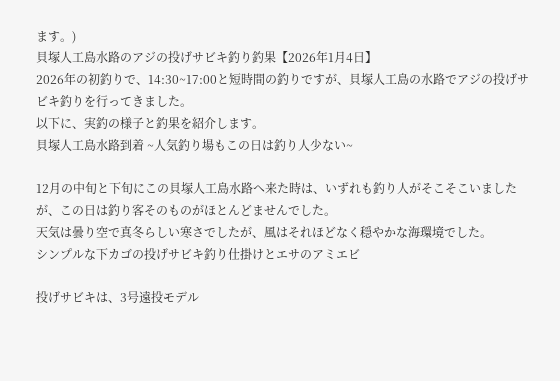ます。)
貝塚人工島水路のアジの投げサビキ釣り釣果【2026年1月4日】
2026年の初釣りで、14:30~17:00と短時間の釣りですが、貝塚人工島の水路でアジの投げサビキ釣りを行ってきました。
以下に、実釣の様子と釣果を紹介します。
貝塚人工島水路到着 ~人気釣り場もこの日は釣り人少ない~

12月の中旬と下旬にこの貝塚人工島水路へ来た時は、いずれも釣り人がそこそこいましたが、この日は釣り客そのものがほとんどませんでした。
天気は曇り空で真冬らしい寒さでしたが、風はそれほどなく穏やかな海環境でした。
シンプルな下カゴの投げサビキ釣り仕掛けとエサのアミエビ

投げサビキは、3号遠投モデル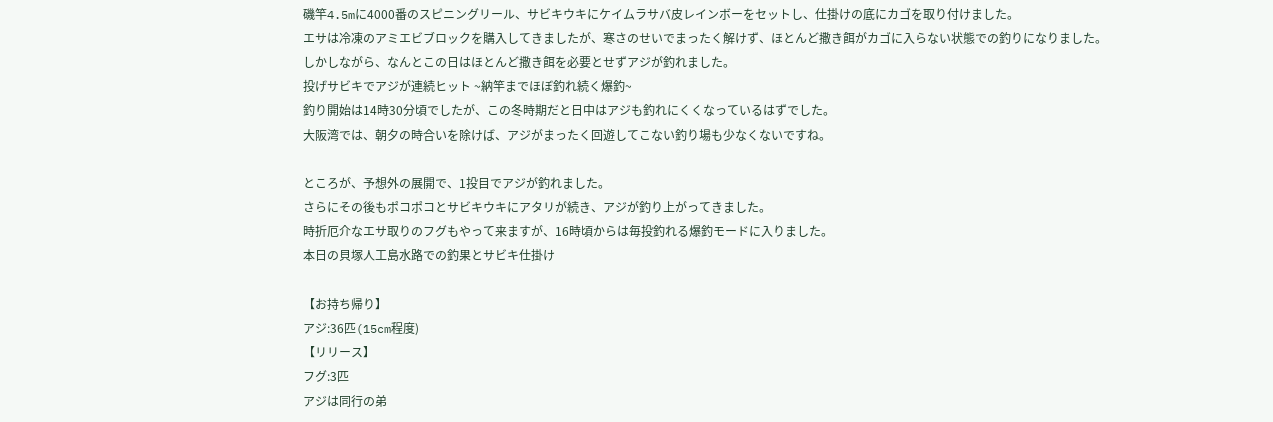磯竿4.5mに4000番のスピニングリール、サビキウキにケイムラサバ皮レインボーをセットし、仕掛けの底にカゴを取り付けました。
エサは冷凍のアミエビブロックを購入してきましたが、寒さのせいでまったく解けず、ほとんど撒き餌がカゴに入らない状態での釣りになりました。
しかしながら、なんとこの日はほとんど撒き餌を必要とせずアジが釣れました。
投げサビキでアジが連続ヒット ~納竿までほぼ釣れ続く爆釣~
釣り開始は14時30分頃でしたが、この冬時期だと日中はアジも釣れにくくなっているはずでした。
大阪湾では、朝夕の時合いを除けば、アジがまったく回遊してこない釣り場も少なくないですね。

ところが、予想外の展開で、1投目でアジが釣れました。
さらにその後もポコポコとサビキウキにアタリが続き、アジが釣り上がってきました。
時折厄介なエサ取りのフグもやって来ますが、16時頃からは毎投釣れる爆釣モードに入りました。
本日の貝塚人工島水路での釣果とサビキ仕掛け

【お持ち帰り】
アジ:36匹(15cm程度)
【リリース】
フグ:3匹
アジは同行の弟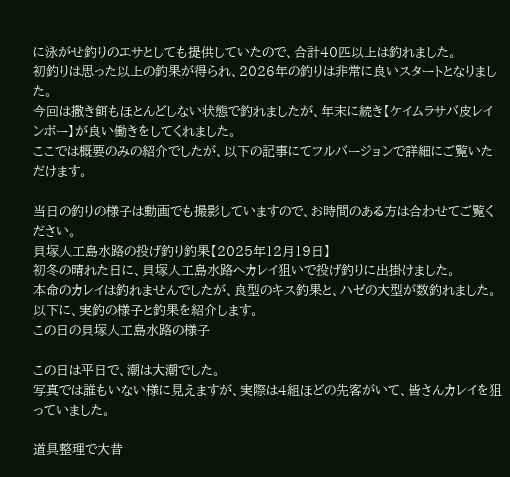に泳がせ釣りのエサとしても提供していたので、合計40匹以上は釣れました。
初釣りは思った以上の釣果が得られ、2026年の釣りは非常に良いスタートとなりました。
今回は撒き餌もほとんどしない状態で釣れましたが、年末に続き【ケイムラサバ皮レインボー】が良い働きをしてくれました。
ここでは概要のみの紹介でしたが、以下の記事にてフルバージョンで詳細にご覧いただけます。

当日の釣りの様子は動画でも撮影していますので、お時間のある方は合わせてご覧ください。
貝塚人工島水路の投げ釣り釣果【2025年12月19日】
初冬の晴れた日に、貝塚人工島水路へカレイ狙いで投げ釣りに出掛けました。
本命のカレイは釣れませんでしたが、良型のキス釣果と、ハゼの大型が数釣れました。
以下に、実釣の様子と釣果を紹介します。
この日の貝塚人工島水路の様子

この日は平日で、潮は大潮でした。
写真では誰もいない様に見えますが、実際は4組ほどの先客がいて、皆さんカレイを狙っていました。

道具整理で大昔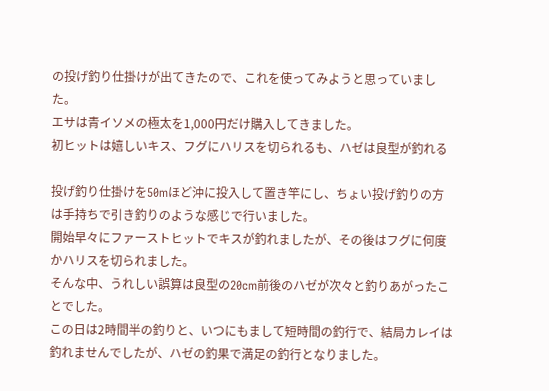の投げ釣り仕掛けが出てきたので、これを使ってみようと思っていました。
エサは青イソメの極太を1,000円だけ購入してきました。
初ヒットは嬉しいキス、フグにハリスを切られるも、ハゼは良型が釣れる

投げ釣り仕掛けを50mほど沖に投入して置き竿にし、ちょい投げ釣りの方は手持ちで引き釣りのような感じで行いました。
開始早々にファーストヒットでキスが釣れましたが、その後はフグに何度かハリスを切られました。
そんな中、うれしい誤算は良型の20cm前後のハゼが次々と釣りあがったことでした。
この日は2時間半の釣りと、いつにもまして短時間の釣行で、結局カレイは釣れませんでしたが、ハゼの釣果で満足の釣行となりました。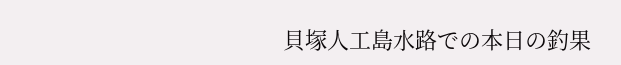貝塚人工島水路での本日の釣果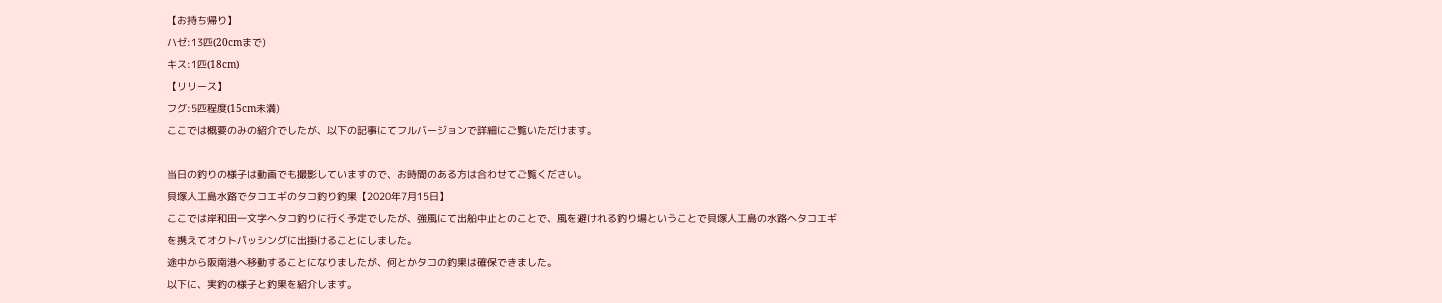【お持ち帰り】
ハゼ:13匹(20cmまで)
キス:1匹(18cm)
【リリース】
フグ:5匹程度(15cm未満)
ここでは概要のみの紹介でしたが、以下の記事にてフルバージョンで詳細にご覧いただけます。

当日の釣りの様子は動画でも撮影していますので、お時間のある方は合わせてご覧ください。
貝塚人工島水路でタコエギのタコ釣り釣果【2020年7月15日】
ここでは岸和田一文字へタコ釣りに行く予定でしたが、強風にて出船中止とのことで、風を避けれる釣り場ということで貝塚人工島の水路へタコエギを携えてオクトパッシングに出掛けることにしました。
途中から阪南港へ移動することになりましたが、何とかタコの釣果は確保できました。
以下に、実釣の様子と釣果を紹介します。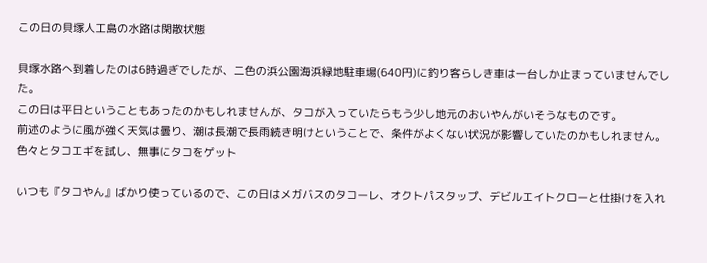この日の貝塚人工島の水路は閑散状態

貝塚水路へ到着したのは6時過ぎでしたが、二色の浜公園海浜緑地駐車場(640円)に釣り客らしき車は一台しか止まっていませんでした。
この日は平日ということもあったのかもしれませんが、タコが入っていたらもう少し地元のおいやんがいそうなものです。
前述のように風が強く天気は曇り、潮は長潮で長雨続き明けということで、条件がよくない状況が影響していたのかもしれません。
色々とタコエギを試し、無事にタコをゲット

いつも『タコやん』ばかり使っているので、この日はメガバスのタコーレ、オクトパスタップ、デビルエイトクローと仕掛けを入れ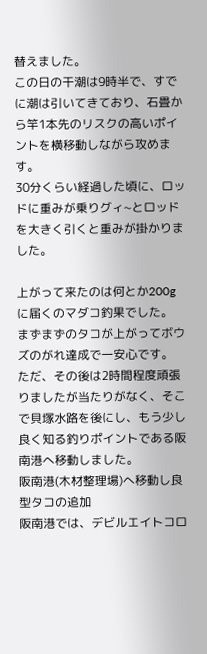替えました。
この日の干潮は9時半で、すでに潮は引いてきており、石畳から竿1本先のリスクの高いポイントを横移動しながら攻めます。
30分くらい経過した頃に、ロッドに重みが乗りグィ~とロッドを大きく引くと重みが掛かりました。

上がって来たのは何とか200gに届くのマダコ釣果でした。
まずまずのタコが上がってボウズのがれ達成で一安心です。
ただ、その後は2時間程度頑張りましたが当たりがなく、そこで貝塚水路を後にし、もう少し良く知る釣りポイントである阪南港へ移動しました。
阪南港(木材整理場)へ移動し良型タコの追加
阪南港では、デビルエイトコロ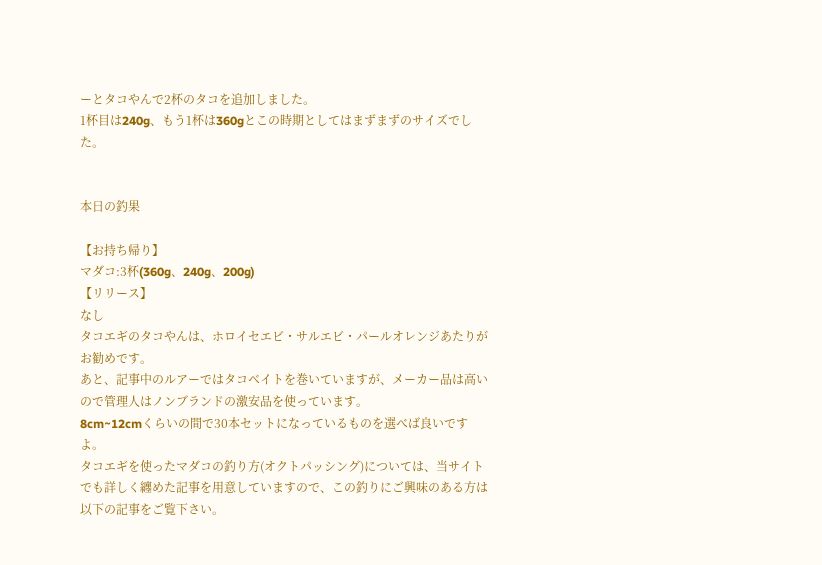ーとタコやんで2杯のタコを追加しました。
1杯目は240g、もう1杯は360gとこの時期としてはまずまずのサイズでした。


本日の釣果

【お持ち帰り】
マダコ:3杯(360g、240g、200g)
【リリース】
なし
タコエギのタコやんは、ホロイセエビ・サルエビ・パールオレンジあたりがお勧めです。
あと、記事中のルアーではタコベイトを巻いていますが、メーカー品は高いので管理人はノンブランドの激安品を使っています。
8cm~12cmくらいの間で30本セットになっているものを選べば良いですよ。
タコエギを使ったマダコの釣り方(オクトパッシング)については、当サイトでも詳しく纏めた記事を用意していますので、この釣りにご興味のある方は以下の記事をご覧下さい。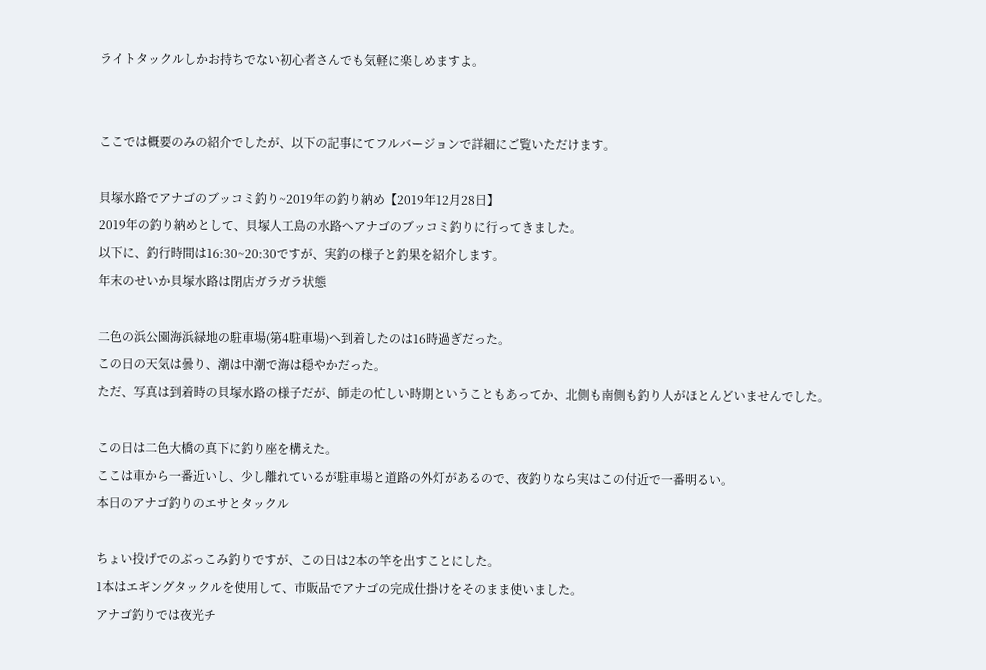ライトタックルしかお持ちでない初心者さんでも気軽に楽しめますよ。


ここでは概要のみの紹介でしたが、以下の記事にてフルバージョンで詳細にご覧いただけます。

貝塚水路でアナゴのブッコミ釣り~2019年の釣り納め【2019年12月28日】
2019年の釣り納めとして、貝塚人工島の水路へアナゴのブッコミ釣りに行ってきました。
以下に、釣行時間は16:30~20:30ですが、実釣の様子と釣果を紹介します。
年末のせいか貝塚水路は閉店ガラガラ状態

二色の浜公園海浜緑地の駐車場(第4駐車場)へ到着したのは16時過ぎだった。
この日の天気は曇り、潮は中潮で海は穏やかだった。
ただ、写真は到着時の貝塚水路の様子だが、師走の忙しい時期ということもあってか、北側も南側も釣り人がほとんどいませんでした。

この日は二色大橋の真下に釣り座を構えた。
ここは車から一番近いし、少し離れているが駐車場と道路の外灯があるので、夜釣りなら実はこの付近で一番明るい。
本日のアナゴ釣りのエサとタックル

ちょい投げでのぶっこみ釣りですが、この日は2本の竿を出すことにした。
1本はエギングタックルを使用して、市販品でアナゴの完成仕掛けをそのまま使いました。
アナゴ釣りでは夜光チ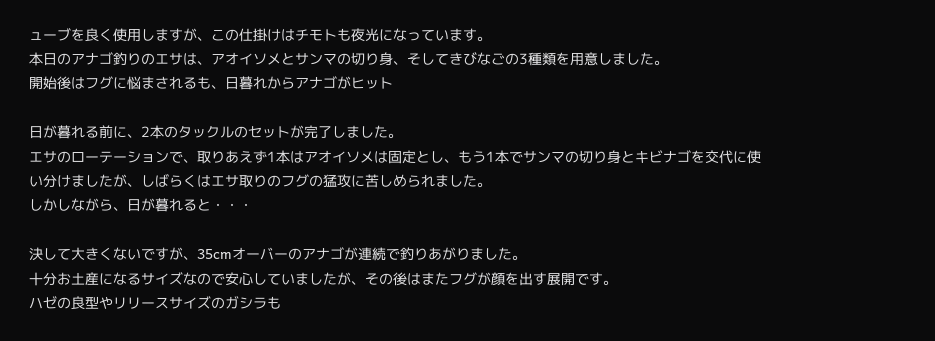ューブを良く使用しますが、この仕掛けはチモトも夜光になっています。
本日のアナゴ釣りのエサは、アオイソメとサンマの切り身、そしてきびなごの3種類を用意しました。
開始後はフグに悩まされるも、日暮れからアナゴがヒット

日が暮れる前に、2本のタックルのセットが完了しました。
エサのローテーションで、取りあえず1本はアオイソメは固定とし、もう1本でサンマの切り身とキビナゴを交代に使い分けましたが、しばらくはエサ取りのフグの猛攻に苦しめられました。
しかしながら、日が暮れると・・・

決して大きくないですが、35cmオーバーのアナゴが連続で釣りあがりました。
十分お土産になるサイズなので安心していましたが、その後はまたフグが顔を出す展開です。
ハゼの良型やリリースサイズのガシラも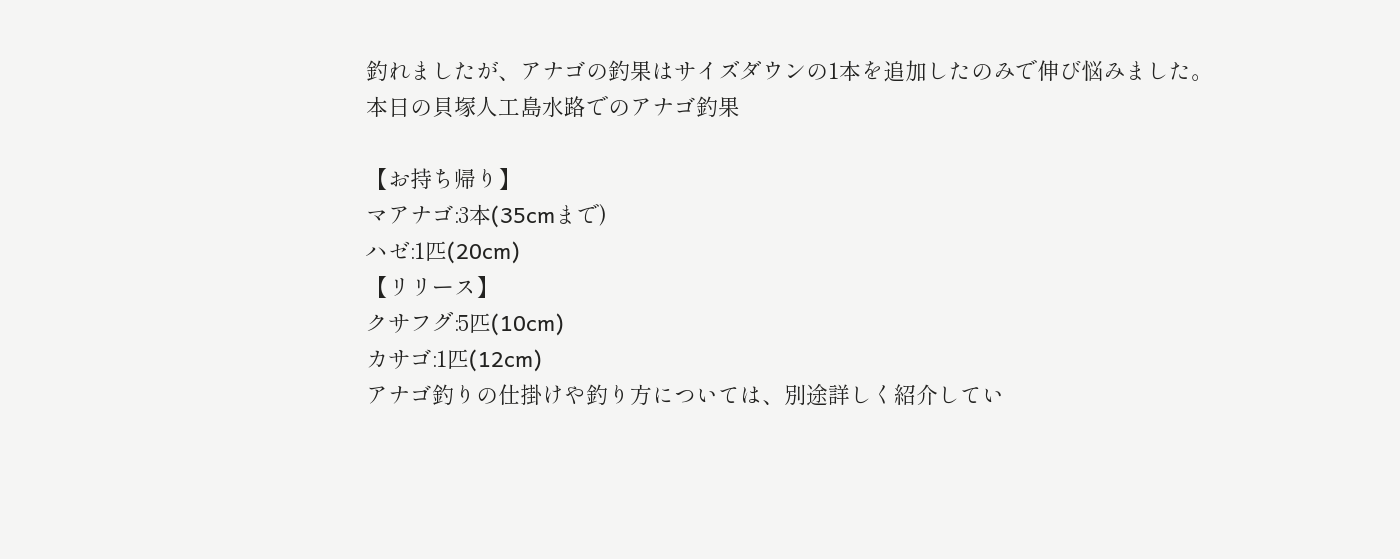釣れましたが、アナゴの釣果はサイズダウンの1本を追加したのみで伸び悩みました。
本日の貝塚人工島水路でのアナゴ釣果

【お持ち帰り】
マアナゴ:3本(35cmまで)
ハゼ:1匹(20cm)
【リリース】
クサフグ:5匹(10cm)
カサゴ:1匹(12cm)
アナゴ釣りの仕掛けや釣り方については、別途詳しく紹介してい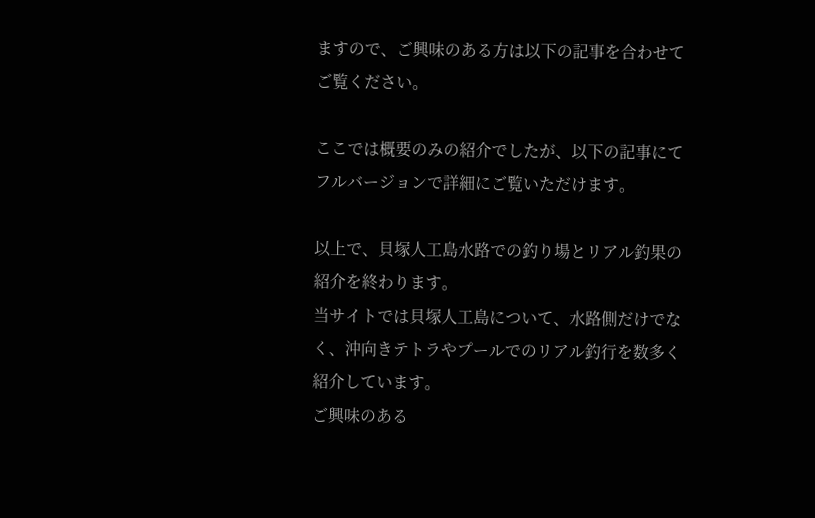ますので、ご興味のある方は以下の記事を合わせてご覧ください。

ここでは概要のみの紹介でしたが、以下の記事にてフルバージョンで詳細にご覧いただけます。

以上で、貝塚人工島水路での釣り場とリアル釣果の紹介を終わります。
当サイトでは貝塚人工島について、水路側だけでなく、沖向きテトラやプールでのリアル釣行を数多く紹介しています。
ご興味のある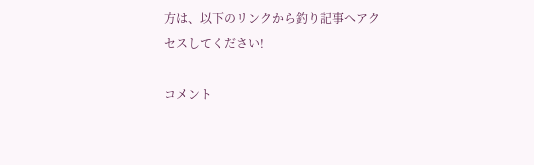方は、以下のリンクから釣り記事へアクセスしてください!

コメント